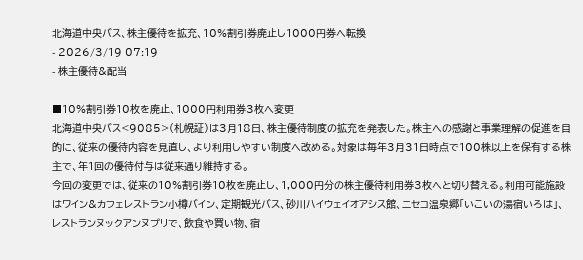北海道中央バス、株主優待を拡充、10%割引券廃止し1000円券へ転換
- 2026/3/19 07:19
- 株主優待&配当

■10%割引券10枚を廃止、1000円利用券3枚へ変更
北海道中央バス<9085>(札幌証)は3月18日、株主優待制度の拡充を発表した。株主への感謝と事業理解の促進を目的に、従来の優待内容を見直し、より利用しやすい制度へ改める。対象は毎年3月31日時点で100株以上を保有する株主で、年1回の優待付与は従来通り維持する。
今回の変更では、従来の10%割引券10枚を廃止し、1,000円分の株主優待利用券3枚へと切り替える。利用可能施設はワイン&カフェレストラン小樽バイン、定期観光バス、砂川ハイウェイオアシス館、ニセコ温泉郷「いこいの湯宿いろは」、レストランヌックアンヌプリで、飲食や買い物、宿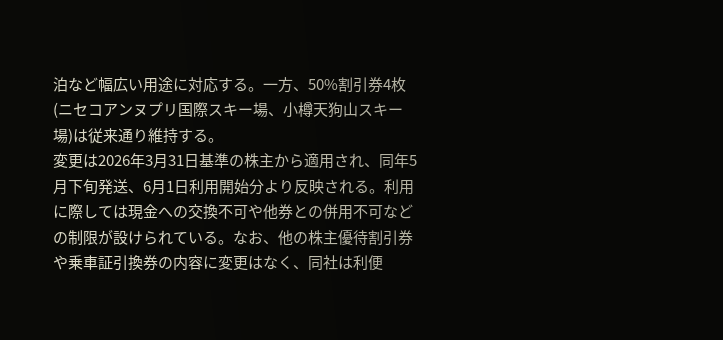泊など幅広い用途に対応する。一方、50%割引券4枚(ニセコアンヌプリ国際スキー場、小樽天狗山スキー場)は従来通り維持する。
変更は2026年3月31日基準の株主から適用され、同年5月下旬発送、6月1日利用開始分より反映される。利用に際しては現金への交換不可や他券との併用不可などの制限が設けられている。なお、他の株主優待割引券や乗車証引換券の内容に変更はなく、同社は利便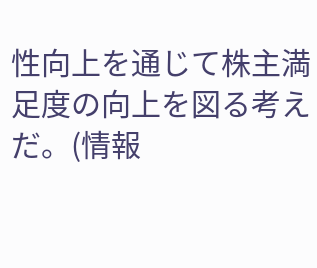性向上を通じて株主満足度の向上を図る考えだ。(情報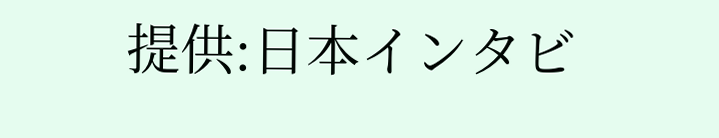提供:日本インタビ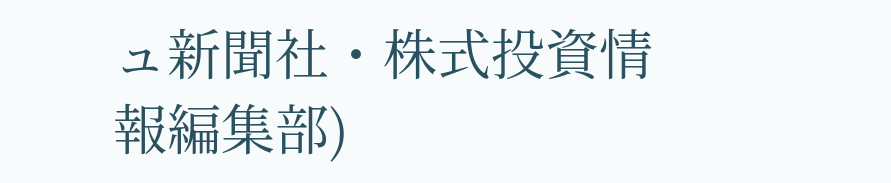ュ新聞社・株式投資情報編集部)